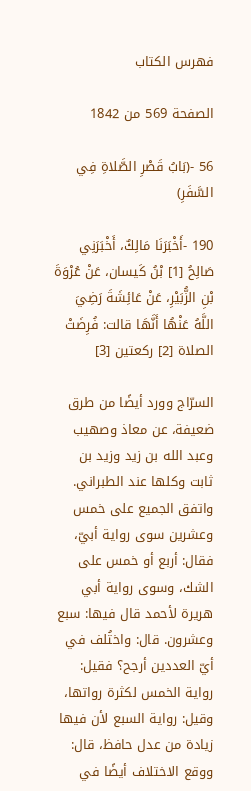فهرس الكتاب

الصفحة 569 من 1842

56 -(بَابُ قَصْرِ الصَّلاةِ فِي السَّفَرِ)

190 -أَخْبَرَنَا مَالِكٌ، أَخْبَرَنِي صَالِحُ [1] بْنُ كَيسان، عَنْ عُرْوَةَ بْنِ الزُّبَيْرِ، عَنْ عَائِشَةَ رَضِيَ اللَّهُ عَنْهُا أَنَّهَا قالت: فُرِضَتْ الصلاة [2] ركعتين [3]

السرّاج وورد أيضًا من طرق ضعيفة، عن معاذ وصهيب وعبد الله بن زيد وزيد بن ثابت وكلها عند الطبراني. واتفق الجميع على خمس وعشرين سوى رواية أبيّ، فقال: أربع أو خمس على الشك، وسوى رواية أبي هريرة لأحمد قال فيها: سبع وعشرون. قال: واختُلف في أيّ العددين أرجح؟ فقيل: رواية الخمس لكثرة رواتها، وقيل: رواية السبع لأن فيها زيادة من عدل حافظ، قال: ووقع الاختلاف أيضًا في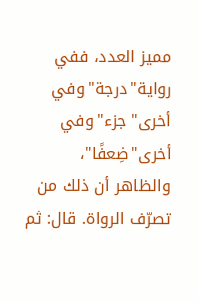مميز العدد، ففي رواية"درجة"وفي أخرى"جزء"وفي أخرى"ضِعفًا"، والظاهر أن ذلك من تصرّف الرواة. قال: ثم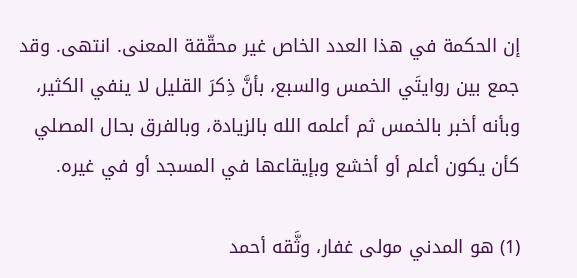إن الحكمة في هذا العدد الخاص غير محقّقة المعنى. انتهى. وقد جمع بين روايتَي الخمس والسبع، بأنَّ ذِكرَ القليل لا ينفي الكثير، وبأنه أخبر بالخمس ثم أعلمه الله بالزيادة، وبالفرق بحال المصلي كأن يكون أعلم أو أخشع وبإيقاعها في المسجد أو في غيره.

(1) هو المدني مولى غفار، وثَّقه أحمد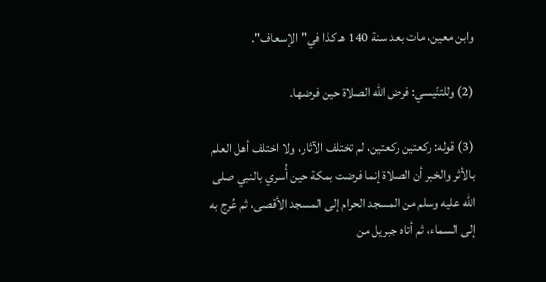وابن معين، مات بعد سنة 140 هـ كذا في"الإسعاف".

(2) وللتنّيسي: فرض الله الصلاة حين فرضها.

(3) قوله: ركعتين ركعتين، لم تختلف الآثار، ولا اختلف أهل العلم بالأثر والخبر أن الصلاة إنما فرضت بمكة حين أُسري بالنبي صلى الله عليه وسلم من المسجد الحرام إلى المسجد الأقصى، ثم عُرج به إلى السماء، ثم أتاه جبريل من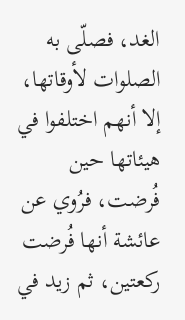الغد، فصلّى به الصلوات لأوقاتها، إلا أنهم اختلفوا في هيئاتها حين فُرضت، فرُوي عن عائشة أنها فُرضت ركعتين، ثم زيد في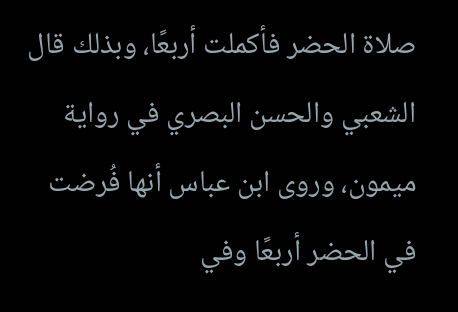صلاة الحضر فأكملت أربعًا، وبذلك قال الشعبي والحسن البصري في رواية ميمون، وروى ابن عباس أنها فُرضت في الحضر أربعًا وفي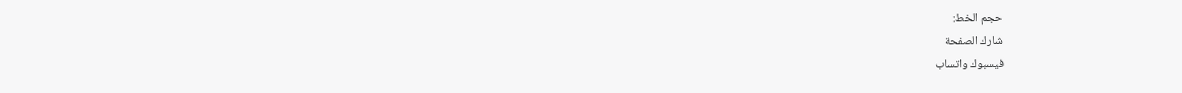حجم الخط:
شارك الصفحة
فيسبوك واتساب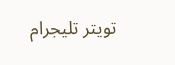تويتر تليجرام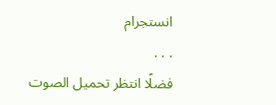انستجرام
. . .
فضلًا انتظر تحميل الصوت